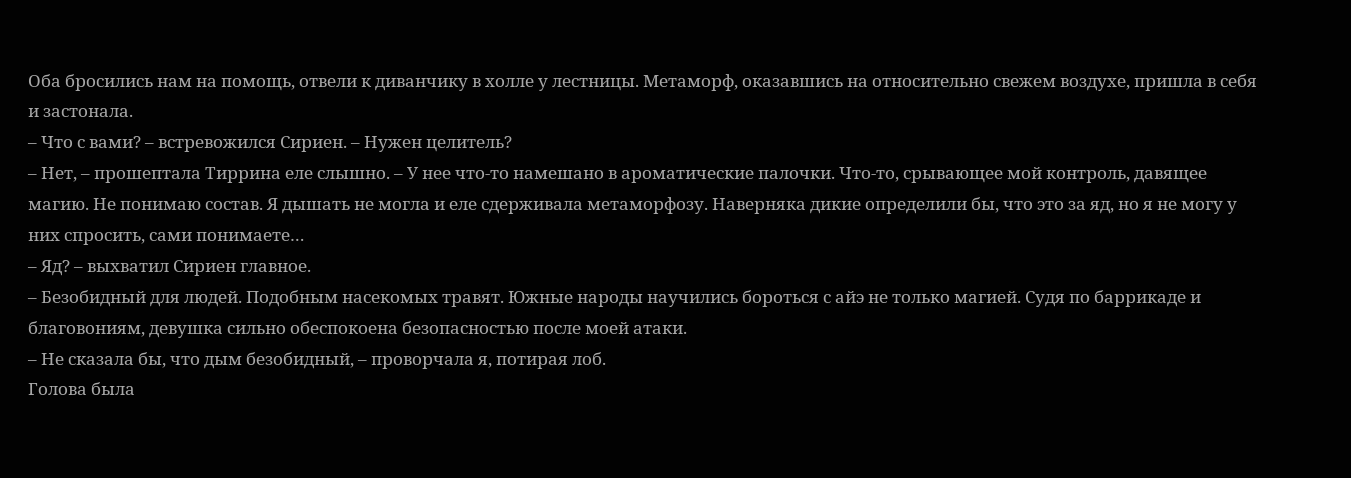Оба бросились нам на помощь, отвели к диванчику в холле у лестницы. Метаморф, оказавшись на относительно свежем воздухе, пришла в себя и застонала.
– Что с вами? – встревожился Сириен. – Нужен целитель?
– Нет, – прошептала Тиррина еле слышно. – У нее что-то намешано в ароматические палочки. Что-то, срывающее мой контроль, давящее магию. Не понимаю состав. Я дышать не могла и еле сдерживала метаморфозу. Наверняка дикие определили бы, что это за яд, но я не могу у них спросить, сами понимаете…
– Яд? – выхватил Сириен главное.
– Безобидный для людей. Подобным насекомых травят. Южные народы научились бороться с айэ не только магией. Судя по баррикаде и благовониям, девушка сильно обеспокоена безопасностью после моей атаки.
– Не сказала бы, что дым безобидный, – проворчала я, потирая лоб.
Голова была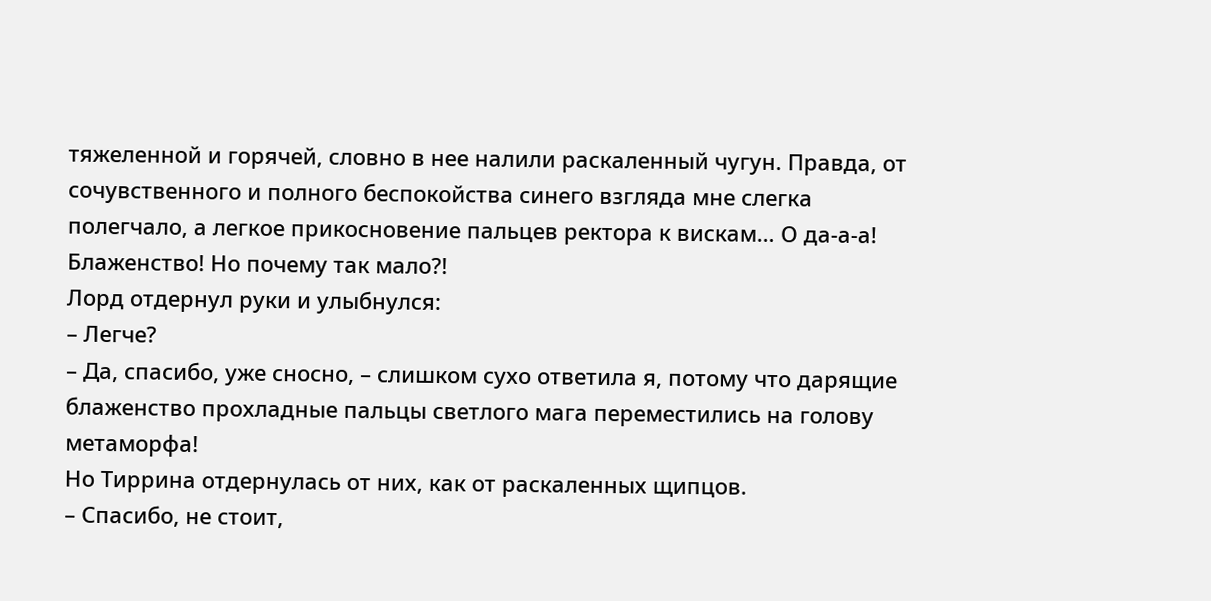тяжеленной и горячей, словно в нее налили раскаленный чугун. Правда, от сочувственного и полного беспокойства синего взгляда мне слегка полегчало, а легкое прикосновение пальцев ректора к вискам… О да-а-а! Блаженство! Но почему так мало?!
Лорд отдернул руки и улыбнулся:
– Легче?
– Да, спасибо, уже сносно, – слишком сухо ответила я, потому что дарящие блаженство прохладные пальцы светлого мага переместились на голову метаморфа!
Но Тиррина отдернулась от них, как от раскаленных щипцов.
– Спасибо, не стоит,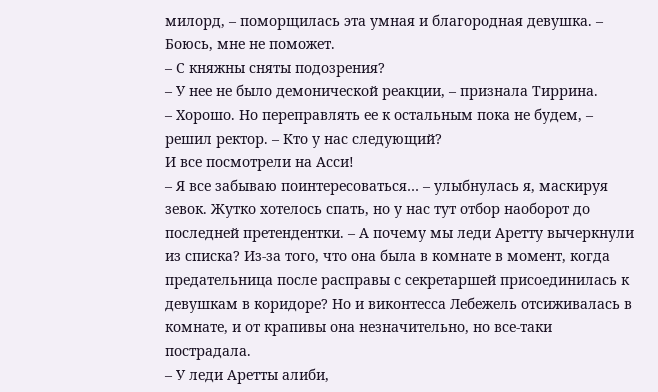милорд, – поморщилась эта умная и благородная девушка. – Боюсь, мне не поможет.
– С княжны сняты подозрения?
– У нее не было демонической реакции, – признала Тиррина.
– Хорошо. Но переправлять ее к остальным пока не будем, – решил ректор. – Кто у нас следующий?
И все посмотрели на Асси!
– Я все забываю поинтересоваться… – улыбнулась я, маскируя зевок. Жутко хотелось спать, но у нас тут отбор наоборот до последней претендентки. – А почему мы леди Аретту вычеркнули из списка? Из-за того, что она была в комнате в момент, когда предательница после расправы с секретаршей присоединилась к девушкам в коридоре? Но и виконтесса Лебежель отсиживалась в комнате, и от крапивы она незначительно, но все-таки пострадала.
– У леди Аретты алиби,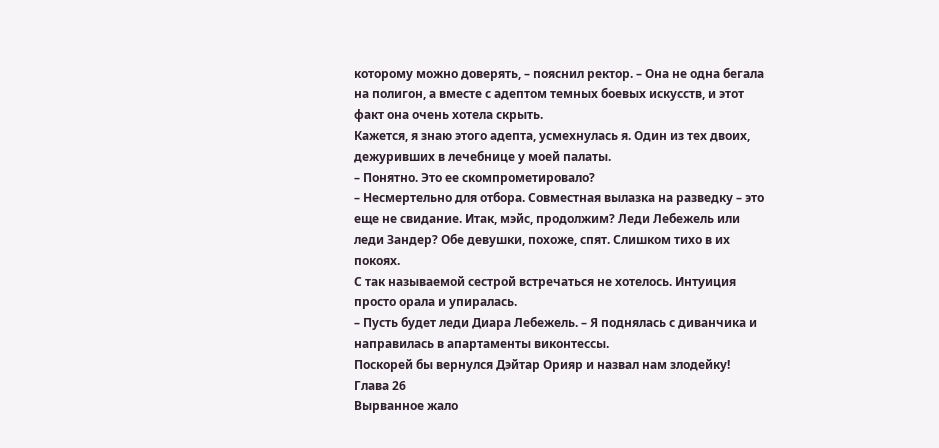которому можно доверять, – пояснил ректор. – Она не одна бегала на полигон, а вместе с адептом темных боевых искусств, и этот факт она очень хотела скрыть.
Кажется, я знаю этого адепта, усмехнулась я. Один из тех двоих, дежуривших в лечебнице у моей палаты.
– Понятно. Это ее скомпрометировало?
– Несмертельно для отбора. Совместная вылазка на разведку – это еще не свидание. Итак, мэйс, продолжим? Леди Лебежель или леди Зандер? Обе девушки, похоже, спят. Слишком тихо в их покоях.
С так называемой сестрой встречаться не хотелось. Интуиция просто орала и упиралась.
– Пусть будет леди Диара Лебежель. – Я поднялась с диванчика и направилась в апартаменты виконтессы.
Поскорей бы вернулся Дэйтар Орияр и назвал нам злодейку!
Глава 26
Вырванное жало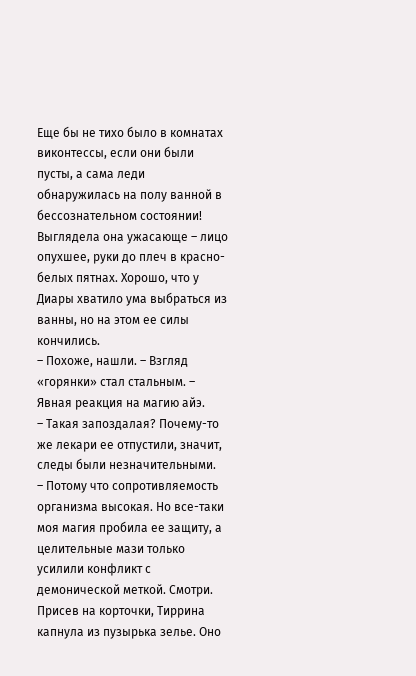Еще бы не тихо было в комнатах виконтессы, если они были пусты, а сама леди обнаружилась на полу ванной в бессознательном состоянии! Выглядела она ужасающе – лицо опухшее, руки до плеч в красно-белых пятнах. Хорошо, что у Диары хватило ума выбраться из ванны, но на этом ее силы кончились.
– Похоже, нашли. – Взгляд «горянки» стал стальным. – Явная реакция на магию айэ.
– Такая запоздалая? Почему-то же лекари ее отпустили, значит, следы были незначительными.
– Потому что сопротивляемость организма высокая. Но все-таки моя магия пробила ее защиту, а целительные мази только усилили конфликт с демонической меткой. Смотри.
Присев на корточки, Тиррина капнула из пузырька зелье. Оно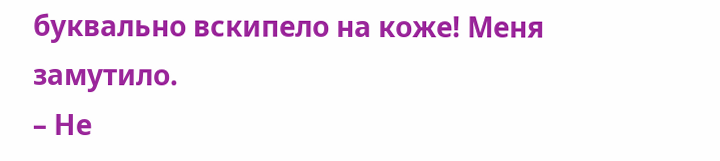буквально вскипело на коже! Меня замутило.
– Не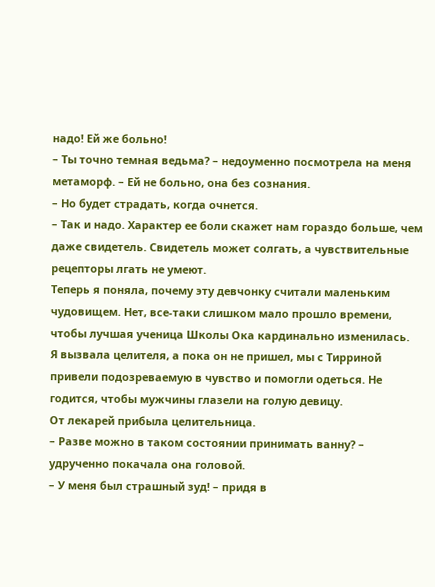надо! Ей же больно!
– Ты точно темная ведьма? – недоуменно посмотрела на меня метаморф. – Ей не больно, она без сознания.
– Но будет страдать, когда очнется.
– Так и надо. Характер ее боли скажет нам гораздо больше, чем даже свидетель. Свидетель может солгать, а чувствительные рецепторы лгать не умеют.
Теперь я поняла, почему эту девчонку считали маленьким чудовищем. Нет, все-таки слишком мало прошло времени, чтобы лучшая ученица Школы Ока кардинально изменилась.
Я вызвала целителя, а пока он не пришел, мы с Тирриной привели подозреваемую в чувство и помогли одеться. Не годится, чтобы мужчины глазели на голую девицу.
От лекарей прибыла целительница.
– Разве можно в таком состоянии принимать ванну? – удрученно покачала она головой.
– У меня был страшный зуд! – придя в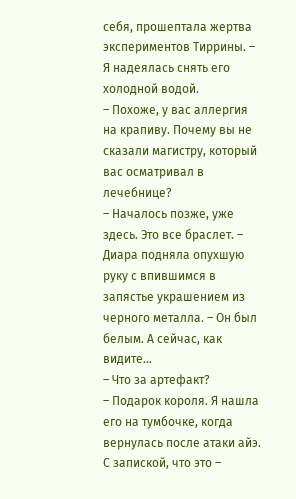себя, прошептала жертва экспериментов Тиррины. – Я надеялась снять его холодной водой.
– Похоже, у вас аллергия на крапиву. Почему вы не сказали магистру, который вас осматривал в лечебнице?
– Началось позже, уже здесь. Это все браслет. – Диара подняла опухшую руку с впившимся в запястье украшением из черного металла. – Он был белым. А сейчас, как видите…
– Что за артефакт?
– Подарок короля. Я нашла его на тумбочке, когда вернулась после атаки айэ. С запиской, что это –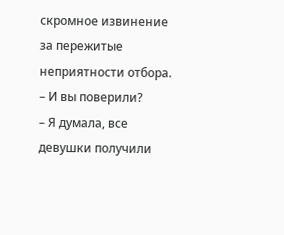скромное извинение за пережитые неприятности отбора.
– И вы поверили?
– Я думала, все девушки получили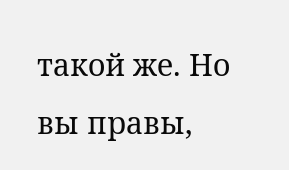такой же. Но вы правы,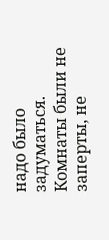надо было задуматься. Комнаты были не заперты, не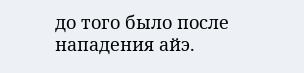до того было после нападения айэ.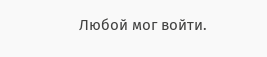Любой мог войти.